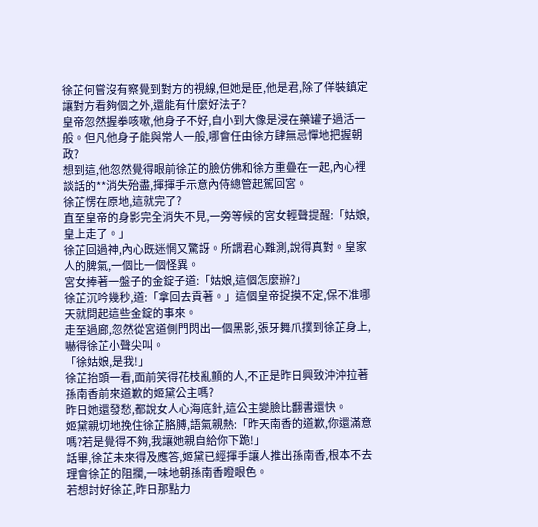徐芷何嘗沒有察覺到對方的視線,但她是臣,他是君,除了佯裝鎮定讓對方看夠個之外,還能有什麼好法子?
皇帝忽然握拳咳嗽,他身子不好,自小到大像是浸在藥罐子過活一般。但凡他身子能與常人一般,哪會任由徐方肆無忌憚地把握朝政?
想到這,他忽然覺得眼前徐芷的臉仿佛和徐方重疊在一起,內心裡談話的**消失殆盡,揮揮手示意內侍總管起駕回宮。
徐芷愣在原地,這就完了?
直至皇帝的身影完全消失不見,一旁等候的宮女輕聲提醒:「姑娘,皇上走了。」
徐芷回過神,內心既迷惘又驚訝。所謂君心難測,說得真對。皇家人的脾氣,一個比一個怪異。
宮女捧著一盤子的金錠子道:「姑娘,這個怎麼辦?」
徐芷沉吟幾秒,道:「拿回去貢著。」這個皇帝捉摸不定,保不准哪天就問起這些金錠的事來。
走至過廊,忽然從宮道側門閃出一個黑影,張牙舞爪撲到徐芷身上,嚇得徐芷小聲尖叫。
「徐姑娘,是我!」
徐芷抬頭一看,面前笑得花枝亂顫的人,不正是昨日興致沖沖拉著孫南香前來道歉的姬黛公主嗎?
昨日她還發愁,都說女人心海底針,這公主變臉比翻書還快。
姬黛親切地挽住徐芷胳膊,語氣親熱:「昨天南香的道歉,你還滿意嗎?若是覺得不夠,我讓她親自給你下跪!」
話畢,徐芷未來得及應答,姬黛已經揮手讓人推出孫南香,根本不去理會徐芷的阻攔,一味地朝孫南香瞪眼色。
若想討好徐芷,昨日那點力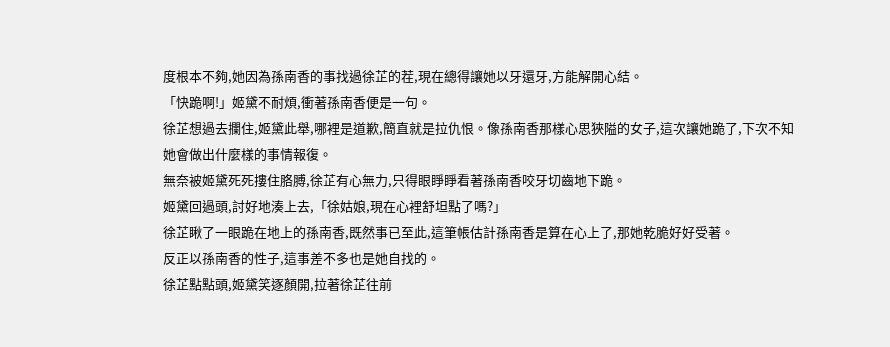度根本不夠,她因為孫南香的事找過徐芷的茬,現在總得讓她以牙還牙,方能解開心結。
「快跪啊!」姬黛不耐煩,衝著孫南香便是一句。
徐芷想過去攔住,姬黛此舉,哪裡是道歉,簡直就是拉仇恨。像孫南香那樣心思狹隘的女子,這次讓她跪了,下次不知她會做出什麼樣的事情報復。
無奈被姬黛死死摟住胳膊,徐芷有心無力,只得眼睜睜看著孫南香咬牙切齒地下跪。
姬黛回過頭,討好地湊上去,「徐姑娘,現在心裡舒坦點了嗎?」
徐芷瞅了一眼跪在地上的孫南香,既然事已至此,這筆帳估計孫南香是算在心上了,那她乾脆好好受著。
反正以孫南香的性子,這事差不多也是她自找的。
徐芷點點頭,姬黛笑逐顏開,拉著徐芷往前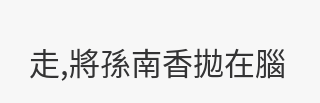走,將孫南香拋在腦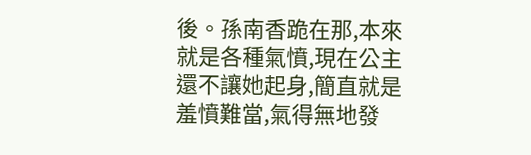後。孫南香跪在那,本來就是各種氣憤,現在公主還不讓她起身,簡直就是羞憤難當,氣得無地發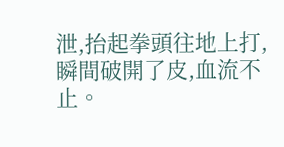泄,抬起拳頭往地上打,瞬間破開了皮,血流不止。